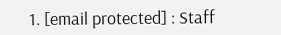1. [email protected] : Staff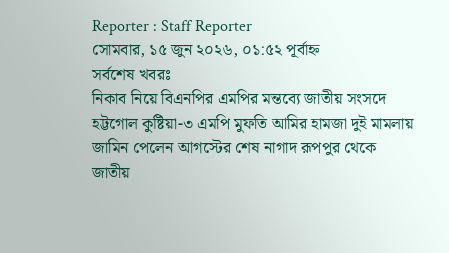Reporter : Staff Reporter
সোমবার, ১৫ জুন ২০২৬, ০১:৫২ পূর্বাহ্ন
সর্বশেষ খবরঃ
নিকাব নিয়ে বিএনপির এমপির মন্তব্যে জাতীয় সংসদে হট্টগোল কুষ্টিয়া-৩ এমপি মুফতি আমির হামজা দুই মামলায় জামিন পেলেন আগস্টের শেষ নাগাদ রূপপুর থেকে জাতীয়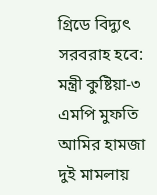গ্রিডে বিদ্যুৎ সরবরাহ হবে: মন্ত্রী কুষ্টিয়া-৩ এমপি মুফতি আমির হামজা দুই মামলায়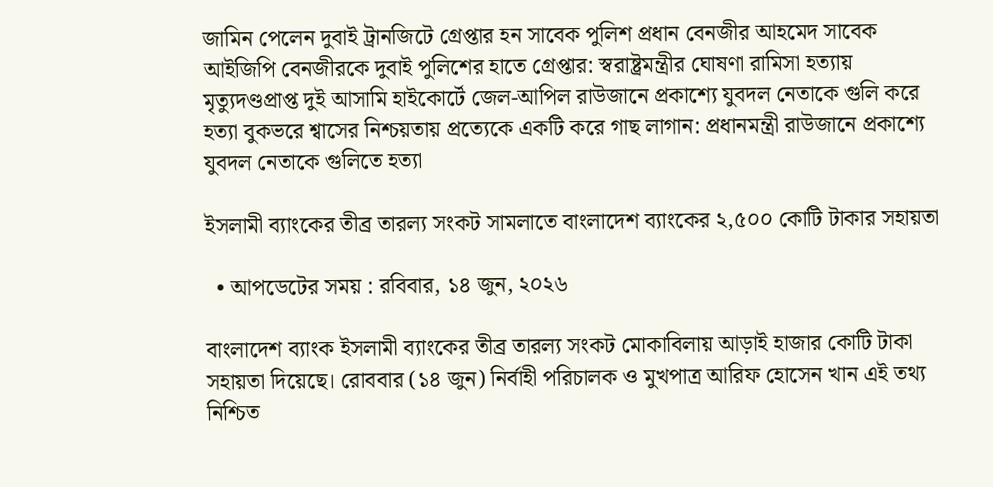জামিন পেলেন দুবাই ট্রানজিটে গ্রেপ্তার হন সাবেক পুলিশ প্রধান বেনজীর আহমেদ সাবেক আইজিপি বেনজীরকে দুবাই পুলিশের হাতে গ্রেপ্তার: স্বরাষ্ট্রমন্ত্রীর ঘোষণা রামিসা হত্যায় মৃত্যুদণ্ডপ্রাপ্ত দুই আসামি হাইকোর্টে জেল-আপিল রাউজানে প্রকাশ্যে যুবদল নেতাকে গুলি করে হত্যা বুকভরে শ্বাসের নিশ্চয়তায় প্রত্যেকে একটি করে গাছ লাগান: প্রধানমন্ত্রী রাউজানে প্রকাশ্যে যুবদল নেতাকে গুলিতে হত্যা

ইসলামী ব্যাংকের তীব্র তারল্য সংকট সামলাতে বাংলাদেশ ব্যাংকের ২,৫০০ কোটি টাকার সহায়তা

  • আপডেটের সময় : রবিবার, ১৪ জুন, ২০২৬

বাংলাদেশ ব্যাংক ইসলামী ব্যাংকের তীব্র তারল্য সংকট মোকাবিলায় আড়াই হাজার কোটি টাকা সহায়তা দিয়েছে। রোববার (১৪ জুন) নির্বাহী পরিচালক ও মুখপাত্র আরিফ হোসেন খান এই তথ্য নিশ্চিত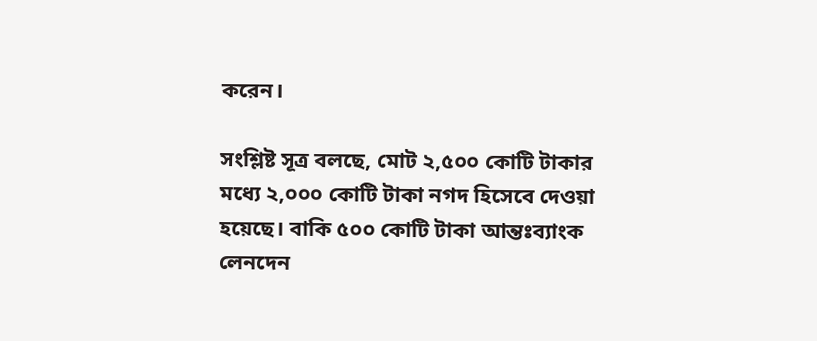করেন।

সংশ্লিষ্ট সূত্র বলছে, মোট ২,৫০০ কোটি টাকার মধ্যে ২,০০০ কোটি টাকা নগদ হিসেবে দেওয়া হয়েছে। বাকি ৫০০ কোটি টাকা আন্তঃব্যাংক লেনদেন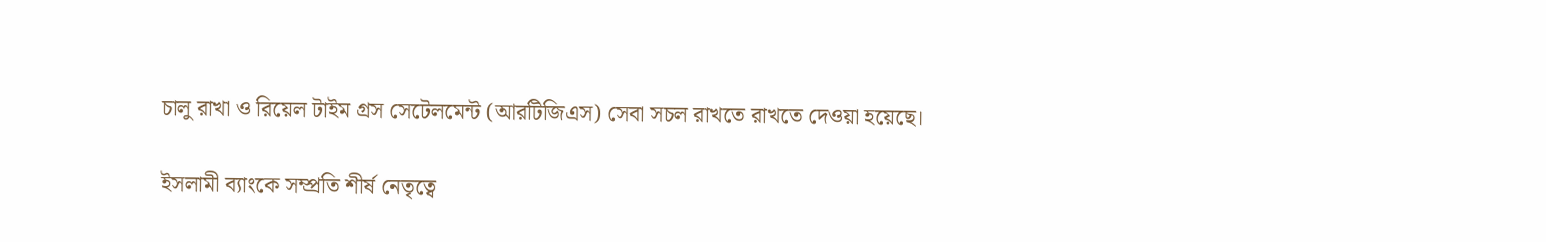চালু রাখা ও রিয়েল টাইম গ্রস সেটেলমেন্ট (আরটিজিএস) সেবা সচল রাখতে রাখতে দেওয়া হয়েছে।

ইসলামী ব্যাংকে সম্প্রতি শীর্ষ নেতৃত্বে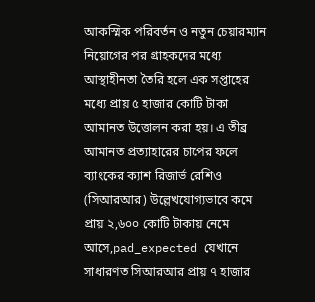আকস্মিক পরিবর্তন ও নতুন চেয়ারম্যান নিয়োগের পর গ্রাহকদের মধ্যে আস্থাহীনতা তৈরি হলে এক সপ্তাহের মধ্যে প্রায় ৫ হাজার কোটি টাকা আমানত উত্তোলন করা হয়। এ তীব্র আমানত প্রত্যাহারের চাপের ফলে ব্যাংকের ক্যাশ রিজার্ভ রেশিও (সিআরআর) উল্লেখযোগ্যভাবে কমে প্রায় ২,৬০০ কোটি টাকায় নেমে আসে,pad_expected যেখানে সাধারণত সিআরআর প্রায় ৭ হাজার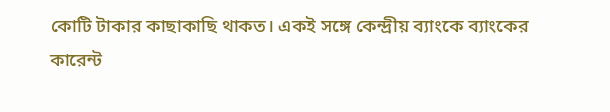কোটি টাকার কাছাকাছি থাকত। একই সঙ্গে কেন্দ্রীয় ব্যাংকে ব্যাংকের কারেন্ট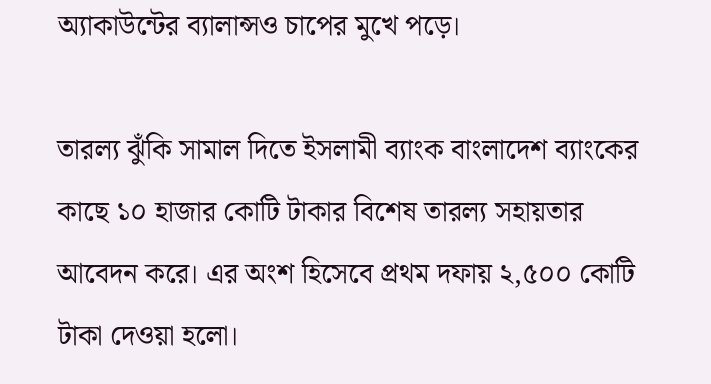অ্যাকাউন্টের ব্যালান্সও চাপের মুখে পড়ে।

তারল্য ঝুঁকি সামাল দিতে ইসলামী ব্যাংক বাংলাদেশ ব্যাংকের কাছে ১০ হাজার কোটি টাকার বিশেষ তারল্য সহায়তার আবেদন করে। এর অংশ হিসেবে প্রথম দফায় ২,৫০০ কোটি টাকা দেওয়া হলো।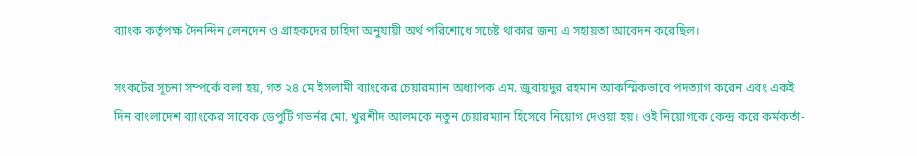ব্যাংক কর্তৃপক্ষ দৈনন্দিন লেনদেন ও গ্রাহকদের চাহিদা অনুযায়ী অর্থ পরিশোধে সচেষ্ট থাকার জন্য এ সহায়তা আবেদন করেছিল।

সংকটের সূচনা সম্পর্কে বলা হয়, গত ২৪ মে ইসলামী ব্যাংকের চেয়ারম্যান অধ্যাপক এম. জুবায়দুর রহমান আকস্মিকভাবে পদত্যাগ করেন এবং একই দিন বাংলাদেশ ব্যাংকের সাবেক ডেপুটি গভর্নর মো. খুরশীদ আলমকে নতুন চেয়ারম্যান হিসেবে নিয়োগ দেওয়া হয়। ওই নিয়োগকে কেন্দ্র করে কর্মকর্তা-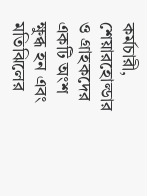কর্মচারী, শেয়ারহোল্ডার ও গ্রাহকদের একটি অংশ ক্ষুব্ধ হন এবং মতিঝিলের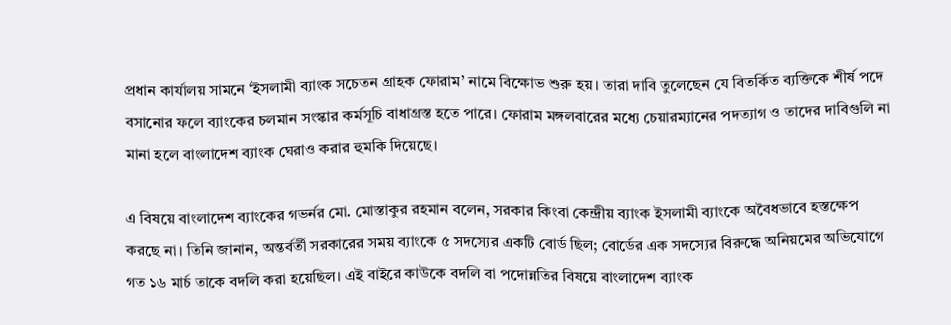প্রধান কার্যালয় সামনে ‘ইসলামী ব্যাংক সচেতন গ্রাহক ফোরাম’ নামে বিক্ষোভ শুরু হয়। তারা দাবি তুলেছেন যে বিতর্কিত ব্যক্তিকে শীর্ষ পদে বসানোর ফলে ব্যাংকের চলমান সংস্কার কর্মসূচি বাধাগ্রস্ত হতে পারে। ফোরাম মঙ্গলবারের মধ্যে চেয়ারম্যানের পদত্যাগ ও তাদের দাবিগুলি না মানা হলে বাংলাদেশ ব্যাংক ঘেরাও করার হুমকি দিয়েছে।

এ বিষয়ে বাংলাদেশ ব্যাংকের গভর্নর মো. মোস্তাকুর রহমান বলেন, সরকার কিংবা কেন্দ্রীয় ব্যাংক ইসলামী ব্যাংকে অবৈধভাবে হস্তক্ষেপ করছে না। তিনি জানান, অন্তর্বর্তী সরকারের সময় ব্যাংকে ৫ সদস্যের একটি বোর্ড ছিল; বোর্ডের এক সদস্যের বিরুদ্ধে অনিয়মের অভিযোগে গত ১৬ মার্চ তাকে বদলি করা হয়েছিল। এই বাইরে কাউকে বদলি বা পদোন্নতির বিষয়ে বাংলাদেশ ব্যাংক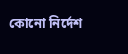কোনো নির্দেশ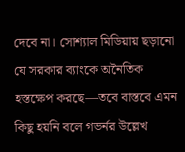দেবে না। সোশ্যাল মিডিয়ায় ছড়ানো যে সরকার ব্যাংকে অনৈতিক হস্তক্ষেপ করছে—তবে বাস্তবে এমন কিছু হয়নি বলে গভর্নর উল্লেখ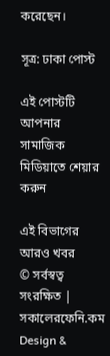করেছেন।

সূত্র: ঢাকা পোস্ট

এই পোস্টটি আপনার সামাজিক মিডিয়াতে শেয়ার করুন

এই বিভাগের আরও খবর
© সর্বস্বত্ব সংরক্ষিত | সকালেরফেনি.কম
Design &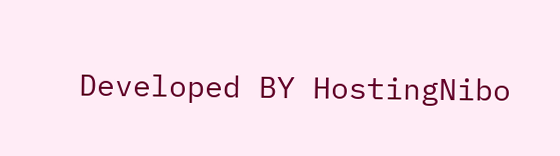Developed BY HostingNibo